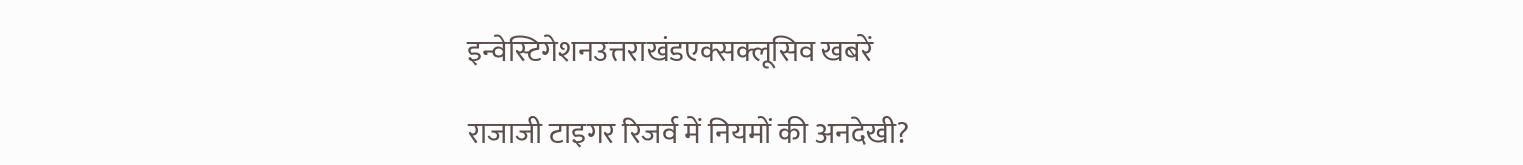इन्वेस्टिगेशनउत्तराखंडएक्सक्लूसिव खबरें

राजाजी टाइगर रिजर्व में नियमों की अनदेखी?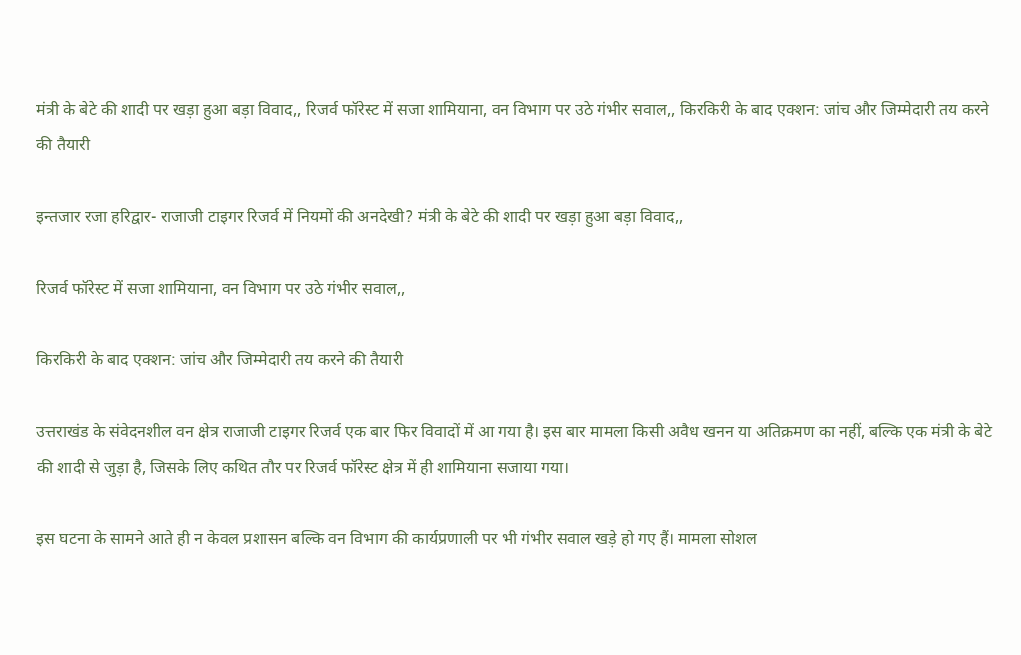मंत्री के बेटे की शादी पर खड़ा हुआ बड़ा विवाद,, रिजर्व फॉरेस्ट में सजा शामियाना, वन विभाग पर उठे गंभीर सवाल,, किरकिरी के बाद एक्शन: जांच और जिम्मेदारी तय करने की तैयारी

इन्तजार रजा हरिद्वार- राजाजी टाइगर रिजर्व में नियमों की अनदेखी? मंत्री के बेटे की शादी पर खड़ा हुआ बड़ा विवाद,,

रिजर्व फॉरेस्ट में सजा शामियाना, वन विभाग पर उठे गंभीर सवाल,,

किरकिरी के बाद एक्शन: जांच और जिम्मेदारी तय करने की तैयारी

उत्तराखंड के संवेदनशील वन क्षेत्र राजाजी टाइगर रिजर्व एक बार फिर विवादों में आ गया है। इस बार मामला किसी अवैध खनन या अतिक्रमण का नहीं, बल्कि एक मंत्री के बेटे की शादी से जुड़ा है, जिसके लिए कथित तौर पर रिजर्व फॉरेस्ट क्षेत्र में ही शामियाना सजाया गया।

इस घटना के सामने आते ही न केवल प्रशासन बल्कि वन विभाग की कार्यप्रणाली पर भी गंभीर सवाल खड़े हो गए हैं। मामला सोशल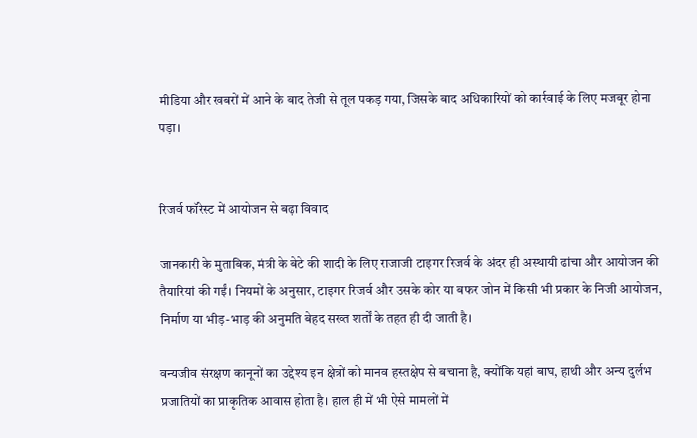मीडिया और खबरों में आने के बाद तेजी से तूल पकड़ गया, जिसके बाद अधिकारियों को कार्रवाई के लिए मजबूर होना पड़ा।


रिजर्व फॉरेस्ट में आयोजन से बढ़ा विवाद

जानकारी के मुताबिक, मंत्री के बेटे की शादी के लिए राजाजी टाइगर रिजर्व के अंदर ही अस्थायी ढांचा और आयोजन की तैयारियां की गईं। नियमों के अनुसार, टाइगर रिजर्व और उसके कोर या बफर जोन में किसी भी प्रकार के निजी आयोजन, निर्माण या भीड़-भाड़ की अनुमति बेहद सख्त शर्तों के तहत ही दी जाती है।

वन्यजीव संरक्षण कानूनों का उद्देश्य इन क्षेत्रों को मानव हस्तक्षेप से बचाना है, क्योंकि यहां बाघ, हाथी और अन्य दुर्लभ प्रजातियों का प्राकृतिक आवास होता है। हाल ही में भी ऐसे मामलों में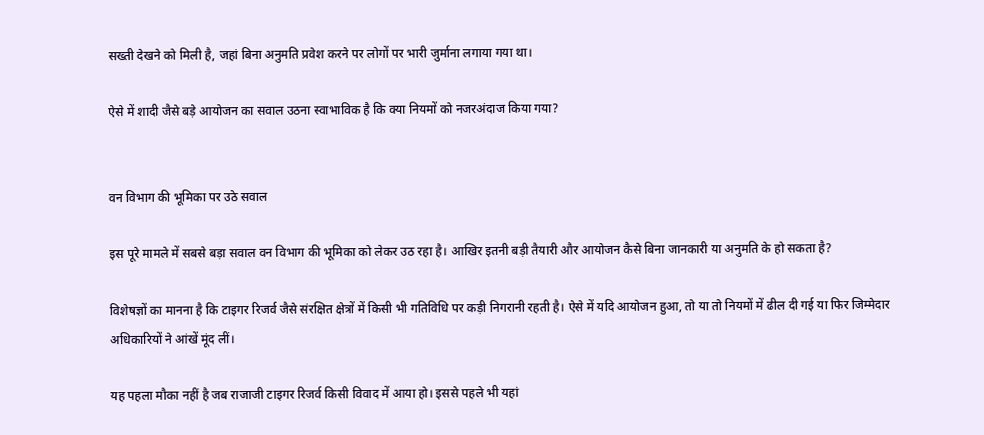सख्ती देखने को मिली है, जहां बिना अनुमति प्रवेश करने पर लोगों पर भारी जुर्माना लगाया गया था।

ऐसे में शादी जैसे बड़े आयोजन का सवाल उठना स्वाभाविक है कि क्या नियमों को नजरअंदाज किया गया?


वन विभाग की भूमिका पर उठे सवाल

इस पूरे मामले में सबसे बड़ा सवाल वन विभाग की भूमिका को लेकर उठ रहा है। आखिर इतनी बड़ी तैयारी और आयोजन कैसे बिना जानकारी या अनुमति के हो सकता है?

विशेषज्ञों का मानना है कि टाइगर रिजर्व जैसे संरक्षित क्षेत्रों में किसी भी गतिविधि पर कड़ी निगरानी रहती है। ऐसे में यदि आयोजन हुआ, तो या तो नियमों में ढील दी गई या फिर जिम्मेदार अधिकारियों ने आंखें मूंद लीं।

यह पहला मौका नहीं है जब राजाजी टाइगर रिजर्व किसी विवाद में आया हो। इससे पहले भी यहां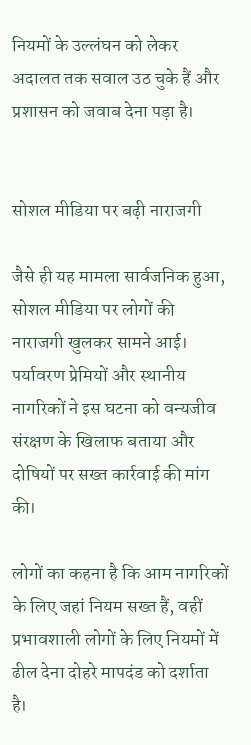नियमों के उल्लंघन को लेकर अदालत तक सवाल उठ चुके हैं और प्रशासन को जवाब देना पड़ा है।


सोशल मीडिया पर बढ़ी नाराजगी

जैसे ही यह मामला सार्वजनिक हुआ, सोशल मीडिया पर लोगों की नाराजगी खुलकर सामने आई। पर्यावरण प्रेमियों और स्थानीय नागरिकों ने इस घटना को वन्यजीव संरक्षण के खिलाफ बताया और दोषियों पर सख्त कार्रवाई की मांग की।

लोगों का कहना है कि आम नागरिकों के लिए जहां नियम सख्त हैं, वहीं प्रभावशाली लोगों के लिए नियमों में ढील देना दोहरे मापदंड को दर्शाता है।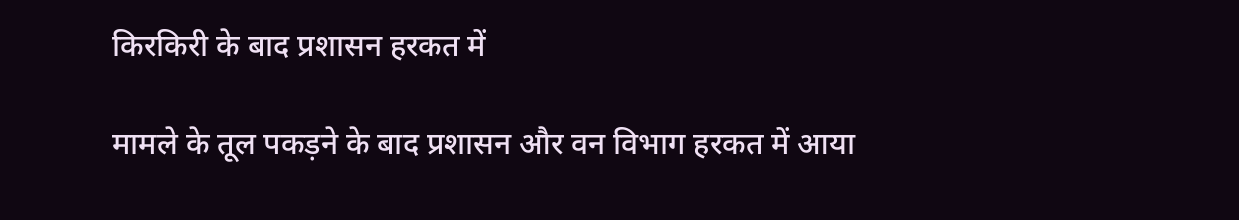किरकिरी के बाद प्रशासन हरकत में

मामले के तूल पकड़ने के बाद प्रशासन और वन विभाग हरकत में आया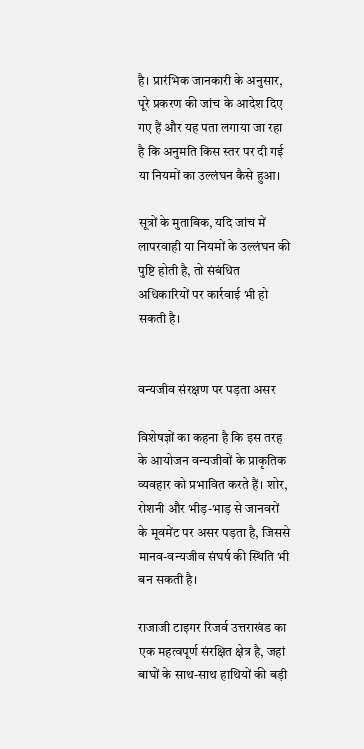है। प्रारंभिक जानकारी के अनुसार, पूरे प्रकरण की जांच के आदेश दिए गए हैं और यह पता लगाया जा रहा है कि अनुमति किस स्तर पर दी गई या नियमों का उल्लंघन कैसे हुआ।

सूत्रों के मुताबिक, यदि जांच में लापरवाही या नियमों के उल्लंघन की पुष्टि होती है, तो संबंधित अधिकारियों पर कार्रवाई भी हो सकती है।


वन्यजीव संरक्षण पर पड़ता असर

विशेषज्ञों का कहना है कि इस तरह के आयोजन वन्यजीवों के प्राकृतिक व्यवहार को प्रभावित करते हैं। शोर, रोशनी और भीड़-भाड़ से जानवरों के मूवमेंट पर असर पड़ता है, जिससे मानव-वन्यजीव संघर्ष की स्थिति भी बन सकती है।

राजाजी टाइगर रिजर्व उत्तराखंड का एक महत्वपूर्ण संरक्षित क्षेत्र है, जहां बाघों के साथ-साथ हाथियों की बड़ी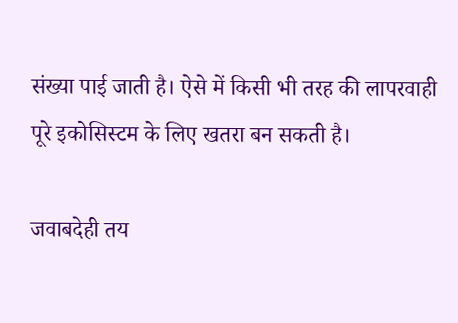संख्या पाई जाती है। ऐसे में किसी भी तरह की लापरवाही पूरे इकोसिस्टम के लिए खतरा बन सकती है।

जवाबदेही तय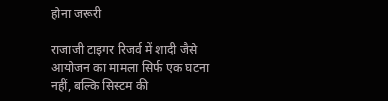होना जरूरी

राजाजी टाइगर रिजर्व में शादी जैसे आयोजन का मामला सिर्फ एक घटना नहीं, बल्कि सिस्टम की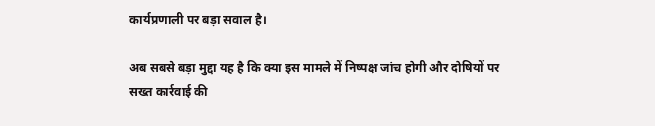कार्यप्रणाली पर बड़ा सवाल है।

अब सबसे बड़ा मुद्दा यह है कि क्या इस मामले में निष्पक्ष जांच होगी और दोषियों पर सख्त कार्रवाई की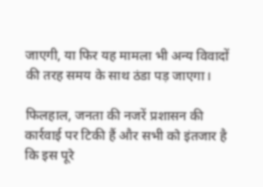जाएगी, या फिर यह मामला भी अन्य विवादों की तरह समय के साथ ठंडा पड़ जाएगा।

फिलहाल, जनता की नजरें प्रशासन की कार्रवाई पर टिकी हैं और सभी को इंतजार है कि इस पूरे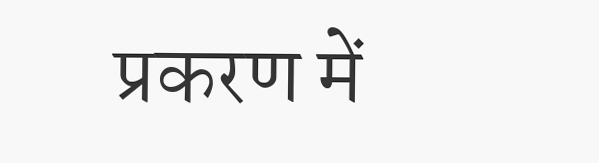प्रकरण में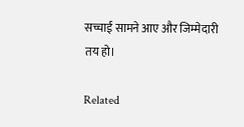सच्चाई सामने आए और जिम्मेदारी तय हो।

Related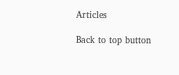Articles

Back to top button